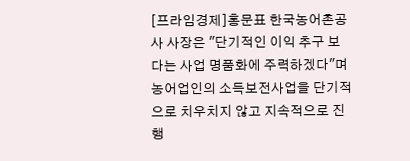[프라임경제]홍문표 한국농어촌공사 사장은 "단기적인 이익 추구 보다는 사업 명품화에 주력하겠다"며 농어업인의 소득보전사업을 단기적으로 치우치지 않고 지속적으로 진행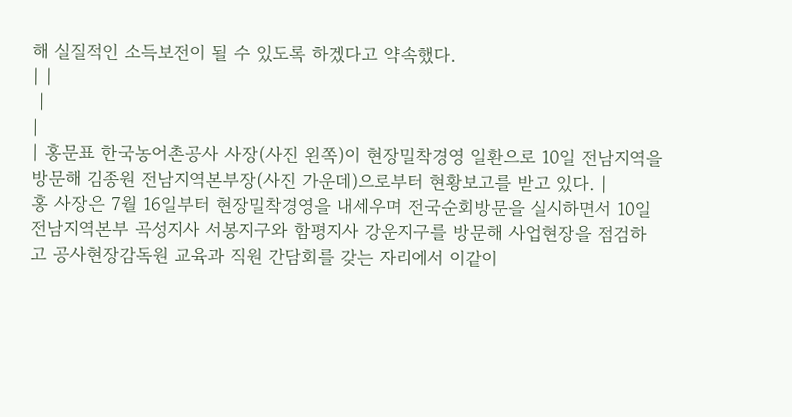해 실질적인 소득보전이 될 수 있도록 하겠다고 약속했다.
| |
 |
|
| 홍문표 한국농어촌공사 사장(사진 왼쪽)이 현장밀착경영 일환으로 10일 전남지역을 방문해 김종원 전남지역본부장(사진 가운데)으로부터 현황보고를 받고 있다. |
홍 사장은 7월 16일부터 현장밀착경영을 내세우며 전국순회방문을 실시하면서 10일 전남지역본부 곡성지사 서봉지구와 함평지사 강운지구를 방문해 사업현장을 점검하고 공사현장감독원 교육과 직원 간담회를 갖는 자리에서 이같이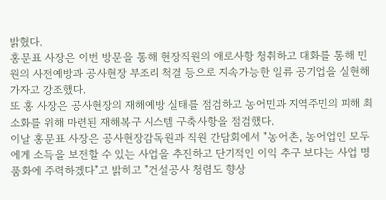밝혔다.
홍문표 사장은 이번 방문을 통해 현장직원의 애로사항 청취하고 대화를 통해 민원의 사전예방과 공사현장 부조리 척결 등으로 지속가능한 일류 공기업을 실현해 가자고 강조했다.
또 홍 사장은 공사현장의 재해예방 실태를 점검하고 농어민과 지역주민의 피해 최소화를 위해 마련된 재해복구 시스템 구축사항을 점검했다.
이날 홍문표 사장은 공사현장감독원과 직원 간담회에서 "농어촌, 농어업인 모두에게 소득을 보전할 수 있는 사업을 추진하고 단기적인 이익 추구 보다는 사업 명품화에 주력하겠다"고 밝히고 "건설공사 청렴도 향상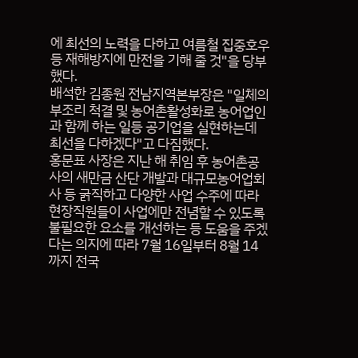에 최선의 노력을 다하고 여름철 집중호우 등 재해방지에 만전을 기해 줄 것"을 당부했다.
배석한 김종원 전남지역본부장은 "일체의 부조리 척결 및 농어촌활성화로 농어업인과 함께 하는 일등 공기업을 실현하는데 최선을 다하겠다"고 다짐했다.
홍문표 사장은 지난 해 취임 후 농어촌공사의 새만금 산단 개발과 대규모농어업회사 등 굵직하고 다양한 사업 수주에 따라 현장직원들이 사업에만 전념할 수 있도록 불필요한 요소를 개선하는 등 도움을 주겠다는 의지에 따라 7월 16일부터 8월 14까지 전국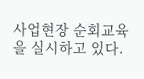사업현장 순회교육을 실시하고 있다.